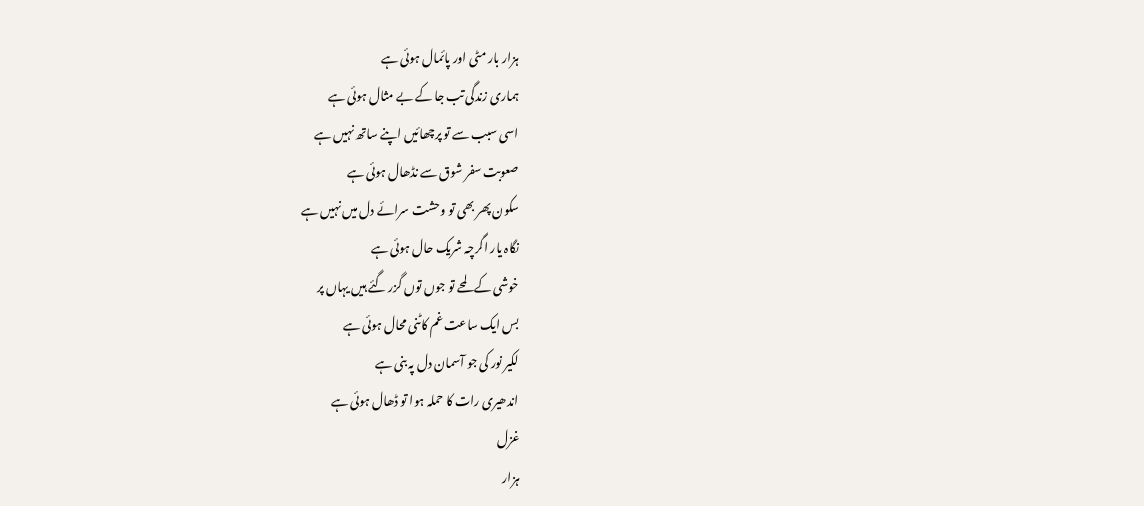ہزار بار مٹی اور پائمال ہوئی ہے
ہماری زندگی تب جا کے بے مثال ہوئی ہے
اسی سبب سے تو پرچھائیں اپنے ساتھ نہیں ہے
صعوبت سفر شوق سے نڈھال ہوئی ہے
سکون پھر بھی تو وحشت سرائے دل میں نہیں ہے
نگاہ یار اگرچہ شریک حال ہوئی ہے
خوشی کے لمحے تو جوں توں گزر گئے ہیں یہاں پر
بس ایک ساعت غم کاٹنی محال ہوئی ہے
لکیر نور کی جو آسمان دل پہ بنی ہے
اندھیری رات کا حملہ ہوا تو ڈھال ہوئی ہے
غزل
ہزار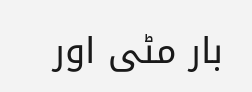بار مٹی اور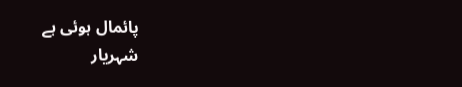پائمال ہوئی ہے
شہریار